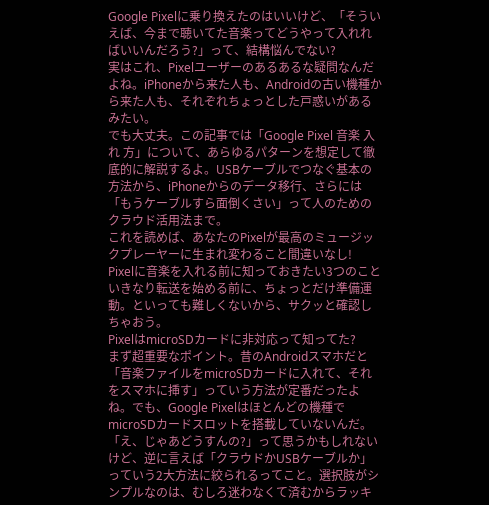Google Pixelに乗り換えたのはいいけど、「そういえば、今まで聴いてた音楽ってどうやって入れればいいんだろう?」って、結構悩んでない?
実はこれ、Pixelユーザーのあるあるな疑問なんだよね。iPhoneから来た人も、Androidの古い機種から来た人も、それぞれちょっとした戸惑いがあるみたい。
でも大丈夫。この記事では「Google Pixel 音楽 入れ 方」について、あらゆるパターンを想定して徹底的に解説するよ。USBケーブルでつなぐ基本の方法から、iPhoneからのデータ移行、さらには「もうケーブルすら面倒くさい」って人のためのクラウド活用法まで。
これを読めば、あなたのPixelが最高のミュージックプレーヤーに生まれ変わること間違いなし!
Pixelに音楽を入れる前に知っておきたい3つのこと
いきなり転送を始める前に、ちょっとだけ準備運動。といっても難しくないから、サクッと確認しちゃおう。
PixelはmicroSDカードに非対応って知ってた?
まず超重要なポイント。昔のAndroidスマホだと「音楽ファイルをmicroSDカードに入れて、それをスマホに挿す」っていう方法が定番だったよね。でも、Google Pixelはほとんどの機種でmicroSDカードスロットを搭載していないんだ。
「え、じゃあどうすんの?」って思うかもしれないけど、逆に言えば「クラウドかUSBケーブルか」っていう2大方法に絞られるってこと。選択肢がシンプルなのは、むしろ迷わなくて済むからラッキ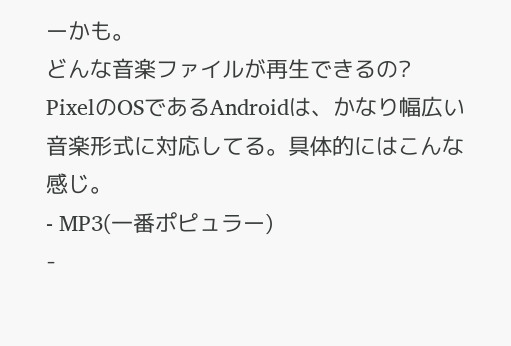ーかも。
どんな音楽ファイルが再生できるの?
PixelのOSであるAndroidは、かなり幅広い音楽形式に対応してる。具体的にはこんな感じ。
- MP3(一番ポピュラー)
-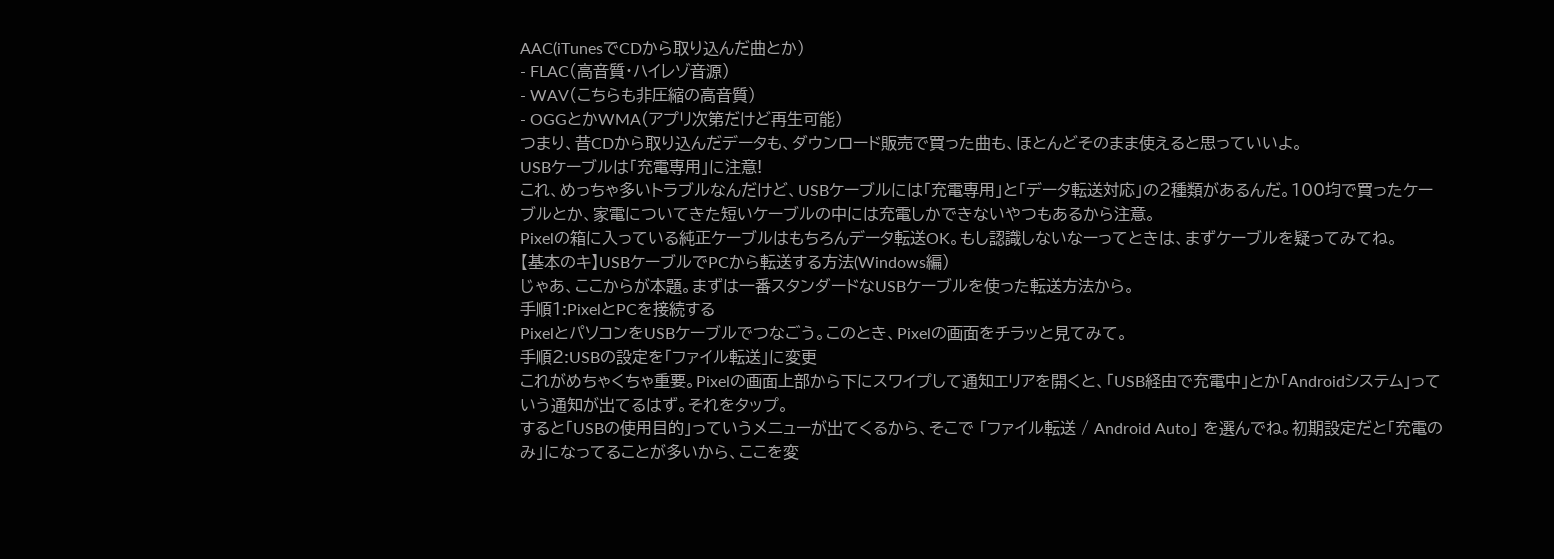AAC(iTunesでCDから取り込んだ曲とか)
- FLAC(高音質・ハイレゾ音源)
- WAV(こちらも非圧縮の高音質)
- OGGとかWMA(アプリ次第だけど再生可能)
つまり、昔CDから取り込んだデータも、ダウンロード販売で買った曲も、ほとんどそのまま使えると思っていいよ。
USBケーブルは「充電専用」に注意!
これ、めっちゃ多いトラブルなんだけど、USBケーブルには「充電専用」と「データ転送対応」の2種類があるんだ。100均で買ったケーブルとか、家電についてきた短いケーブルの中には充電しかできないやつもあるから注意。
Pixelの箱に入っている純正ケーブルはもちろんデータ転送OK。もし認識しないなーってときは、まずケーブルを疑ってみてね。
【基本のキ】USBケーブルでPCから転送する方法(Windows編)
じゃあ、ここからが本題。まずは一番スタンダードなUSBケーブルを使った転送方法から。
手順1:PixelとPCを接続する
PixelとパソコンをUSBケーブルでつなごう。このとき、Pixelの画面をチラッと見てみて。
手順2:USBの設定を「ファイル転送」に変更
これがめちゃくちゃ重要。Pixelの画面上部から下にスワイプして通知エリアを開くと、「USB経由で充電中」とか「Androidシステム」っていう通知が出てるはず。それをタップ。
すると「USBの使用目的」っていうメニューが出てくるから、そこで 「ファイル転送 / Android Auto」 を選んでね。初期設定だと「充電のみ」になってることが多いから、ここを変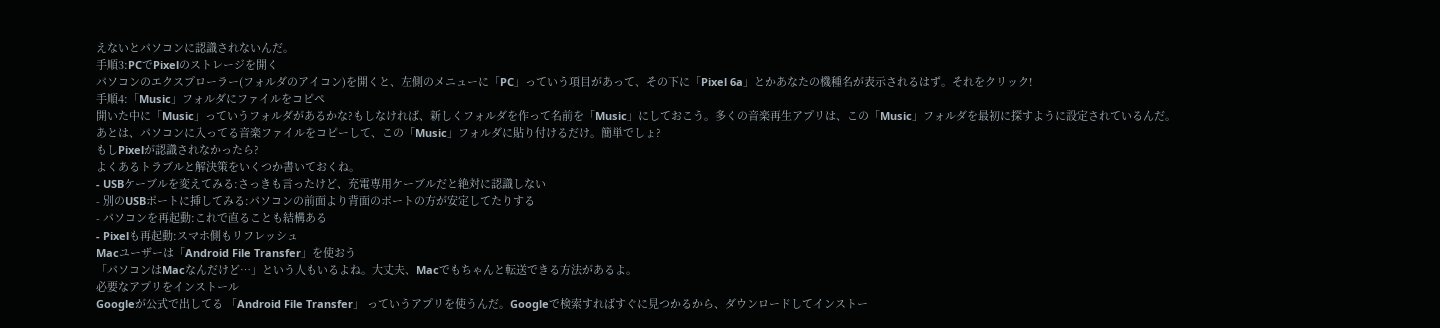えないとパソコンに認識されないんだ。
手順3:PCでPixelのストレージを開く
パソコンのエクスプローラー(フォルダのアイコン)を開くと、左側のメニューに「PC」っていう項目があって、その下に「Pixel 6a」とかあなたの機種名が表示されるはず。それをクリック!
手順4:「Music」フォルダにファイルをコピペ
開いた中に「Music」っていうフォルダがあるかな?もしなければ、新しくフォルダを作って名前を「Music」にしておこう。多くの音楽再生アプリは、この「Music」フォルダを最初に探すように設定されているんだ。
あとは、パソコンに入ってる音楽ファイルをコピーして、この「Music」フォルダに貼り付けるだけ。簡単でしょ?
もしPixelが認識されなかったら?
よくあるトラブルと解決策をいくつか書いておくね。
- USBケーブルを変えてみる:さっきも言ったけど、充電専用ケーブルだと絶対に認識しない
- 別のUSBポートに挿してみる:パソコンの前面より背面のポートの方が安定してたりする
- パソコンを再起動:これで直ることも結構ある
- Pixelも再起動:スマホ側もリフレッシュ
Macユーザーは「Android File Transfer」を使おう
「パソコンはMacなんだけど…」という人もいるよね。大丈夫、Macでもちゃんと転送できる方法があるよ。
必要なアプリをインストール
Googleが公式で出してる 「Android File Transfer」 っていうアプリを使うんだ。Googleで検索すればすぐに見つかるから、ダウンロードしてインストー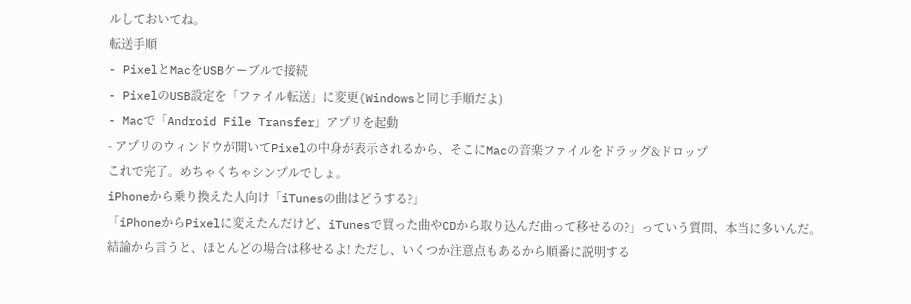ルしておいてね。
転送手順
- PixelとMacをUSBケーブルで接続
- PixelのUSB設定を「ファイル転送」に変更(Windowsと同じ手順だよ)
- Macで「Android File Transfer」アプリを起動
- アプリのウィンドウが開いてPixelの中身が表示されるから、そこにMacの音楽ファイルをドラッグ&ドロップ
これで完了。めちゃくちゃシンプルでしょ。
iPhoneから乗り換えた人向け「iTunesの曲はどうする?」
「iPhoneからPixelに変えたんだけど、iTunesで買った曲やCDから取り込んだ曲って移せるの?」っていう質問、本当に多いんだ。
結論から言うと、ほとんどの場合は移せるよ! ただし、いくつか注意点もあるから順番に説明する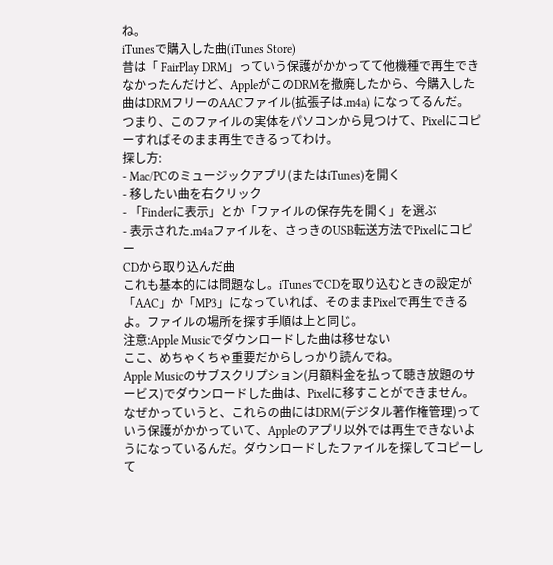ね。
iTunesで購入した曲(iTunes Store)
昔は「 FairPlay DRM」っていう保護がかかってて他機種で再生できなかったんだけど、AppleがこのDRMを撤廃したから、今購入した曲はDRMフリーのAACファイル(拡張子は.m4a) になってるんだ。
つまり、このファイルの実体をパソコンから見つけて、Pixelにコピーすればそのまま再生できるってわけ。
探し方:
- Mac/PCのミュージックアプリ(またはiTunes)を開く
- 移したい曲を右クリック
- 「Finderに表示」とか「ファイルの保存先を開く」を選ぶ
- 表示された.m4aファイルを、さっきのUSB転送方法でPixelにコピー
CDから取り込んだ曲
これも基本的には問題なし。iTunesでCDを取り込むときの設定が「AAC」か「MP3」になっていれば、そのままPixelで再生できるよ。ファイルの場所を探す手順は上と同じ。
注意:Apple Musicでダウンロードした曲は移せない
ここ、めちゃくちゃ重要だからしっかり読んでね。
Apple Musicのサブスクリプション(月額料金を払って聴き放題のサービス)でダウンロードした曲は、Pixelに移すことができません。
なぜかっていうと、これらの曲にはDRM(デジタル著作権管理)っていう保護がかかっていて、Appleのアプリ以外では再生できないようになっているんだ。ダウンロードしたファイルを探してコピーして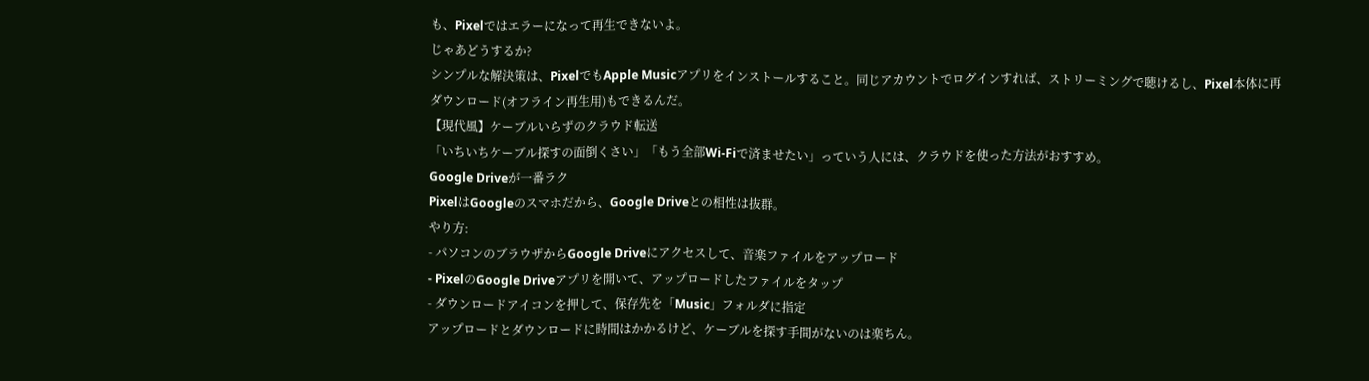も、Pixelではエラーになって再生できないよ。
じゃあどうするか?
シンプルな解決策は、PixelでもApple Musicアプリをインストールすること。同じアカウントでログインすれば、ストリーミングで聴けるし、Pixel本体に再ダウンロード(オフライン再生用)もできるんだ。
【現代風】ケーブルいらずのクラウド転送
「いちいちケーブル探すの面倒くさい」「もう全部Wi-Fiで済ませたい」っていう人には、クラウドを使った方法がおすすめ。
Google Driveが一番ラク
PixelはGoogleのスマホだから、Google Driveとの相性は抜群。
やり方:
- パソコンのブラウザからGoogle Driveにアクセスして、音楽ファイルをアップロード
- PixelのGoogle Driveアプリを開いて、アップロードしたファイルをタップ
- ダウンロードアイコンを押して、保存先を「Music」フォルダに指定
アップロードとダウンロードに時間はかかるけど、ケーブルを探す手間がないのは楽ちん。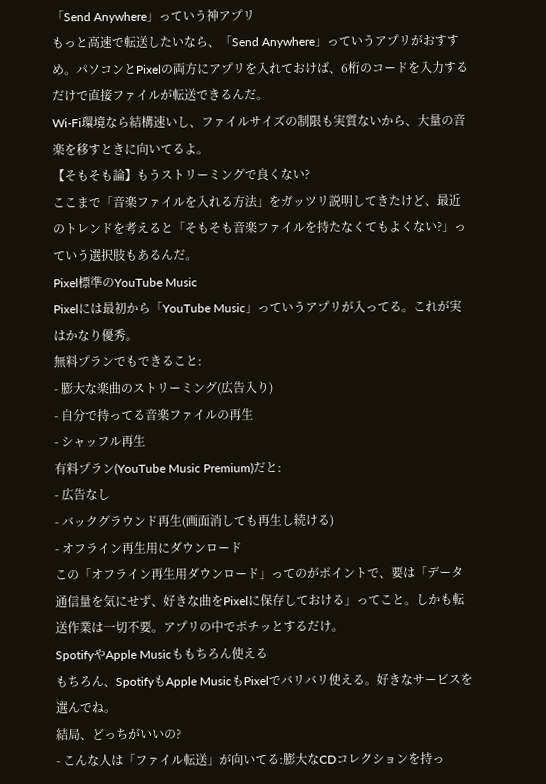「Send Anywhere」っていう神アプリ
もっと高速で転送したいなら、「Send Anywhere」っていうアプリがおすすめ。パソコンとPixelの両方にアプリを入れておけば、6桁のコードを入力するだけで直接ファイルが転送できるんだ。
Wi-Fi環境なら結構速いし、ファイルサイズの制限も実質ないから、大量の音楽を移すときに向いてるよ。
【そもそも論】もうストリーミングで良くない?
ここまで「音楽ファイルを入れる方法」をガッツリ説明してきたけど、最近のトレンドを考えると「そもそも音楽ファイルを持たなくてもよくない?」っていう選択肢もあるんだ。
Pixel標準のYouTube Music
Pixelには最初から「YouTube Music」っていうアプリが入ってる。これが実はかなり優秀。
無料プランでもできること:
- 膨大な楽曲のストリーミング(広告入り)
- 自分で持ってる音楽ファイルの再生
- シャッフル再生
有料プラン(YouTube Music Premium)だと:
- 広告なし
- バックグラウンド再生(画面消しても再生し続ける)
- オフライン再生用にダウンロード
この「オフライン再生用ダウンロード」ってのがポイントで、要は「データ通信量を気にせず、好きな曲をPixelに保存しておける」ってこと。しかも転送作業は一切不要。アプリの中でポチッとするだけ。
SpotifyやApple Musicももちろん使える
もちろん、SpotifyもApple MusicもPixelでバリバリ使える。好きなサービスを選んでね。
結局、どっちがいいの?
- こんな人は「ファイル転送」が向いてる:膨大なCDコレクションを持っ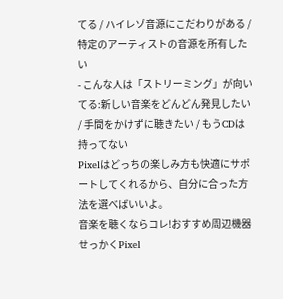てる / ハイレゾ音源にこだわりがある / 特定のアーティストの音源を所有したい
- こんな人は「ストリーミング」が向いてる:新しい音楽をどんどん発見したい / 手間をかけずに聴きたい / もうCDは持ってない
Pixelはどっちの楽しみ方も快適にサポートしてくれるから、自分に合った方法を選べばいいよ。
音楽を聴くならコレ!おすすめ周辺機器
せっかくPixel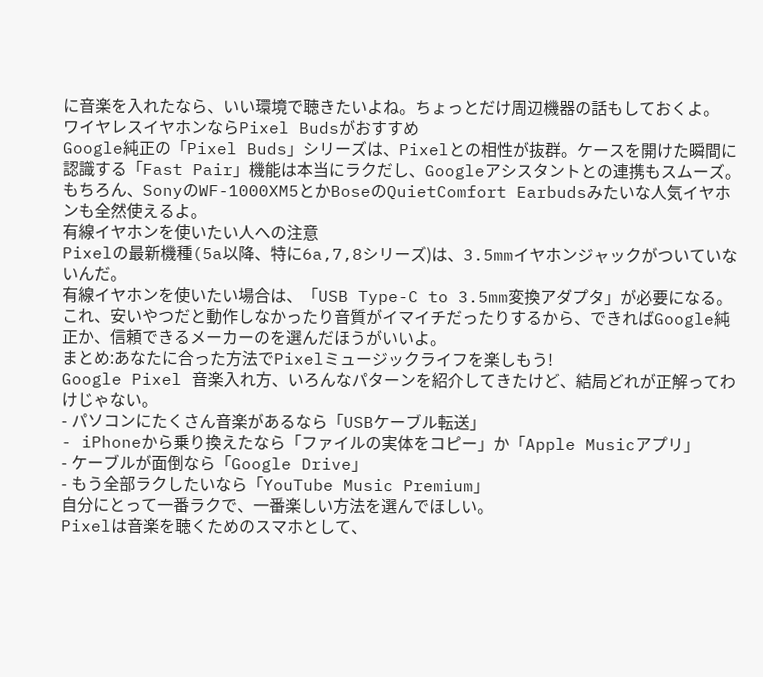に音楽を入れたなら、いい環境で聴きたいよね。ちょっとだけ周辺機器の話もしておくよ。
ワイヤレスイヤホンならPixel Budsがおすすめ
Google純正の「Pixel Buds」シリーズは、Pixelとの相性が抜群。ケースを開けた瞬間に認識する「Fast Pair」機能は本当にラクだし、Googleアシスタントとの連携もスムーズ。
もちろん、SonyのWF-1000XM5とかBoseのQuietComfort Earbudsみたいな人気イヤホンも全然使えるよ。
有線イヤホンを使いたい人への注意
Pixelの最新機種(5a以降、特に6a,7,8シリーズ)は、3.5mmイヤホンジャックがついていないんだ。
有線イヤホンを使いたい場合は、「USB Type-C to 3.5mm変換アダプタ」が必要になる。これ、安いやつだと動作しなかったり音質がイマイチだったりするから、できればGoogle純正か、信頼できるメーカーのを選んだほうがいいよ。
まとめ:あなたに合った方法でPixelミュージックライフを楽しもう!
Google Pixel 音楽入れ方、いろんなパターンを紹介してきたけど、結局どれが正解ってわけじゃない。
- パソコンにたくさん音楽があるなら「USBケーブル転送」
- iPhoneから乗り換えたなら「ファイルの実体をコピー」か「Apple Musicアプリ」
- ケーブルが面倒なら「Google Drive」
- もう全部ラクしたいなら「YouTube Music Premium」
自分にとって一番ラクで、一番楽しい方法を選んでほしい。
Pixelは音楽を聴くためのスマホとして、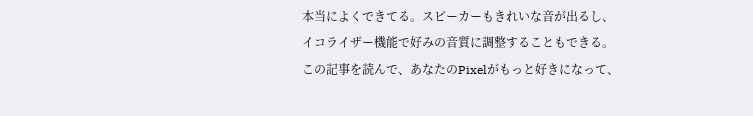本当によくできてる。スピーカーもきれいな音が出るし、イコライザー機能で好みの音質に調整することもできる。
この記事を読んで、あなたのPixelがもっと好きになって、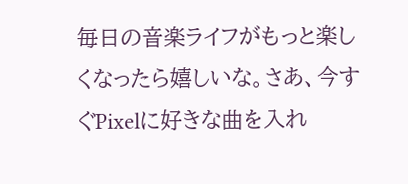毎日の音楽ライフがもっと楽しくなったら嬉しいな。さあ、今すぐPixelに好きな曲を入れ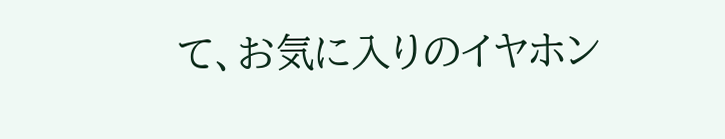て、お気に入りのイヤホン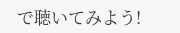で聴いてみよう!